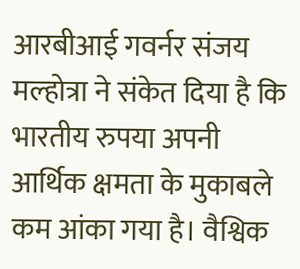आरबीआई गवर्नर संजय मल्होत्रा ने संकेत दिया है कि भारतीय रुपया अपनी आर्थिक क्षमता के मुकाबले कम आंका गया है। वैश्विक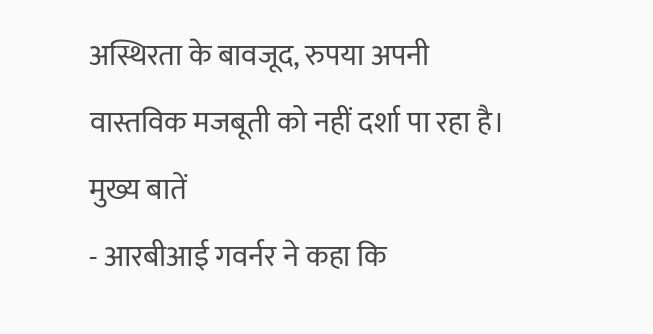अस्थिरता के बावजूद, रुपया अपनी वास्तविक मजबूती को नहीं दर्शा पा रहा है।
मुख्य बातें
- आरबीआई गवर्नर ने कहा कि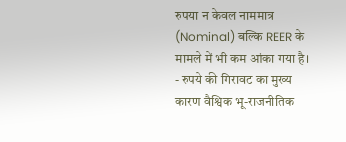रुपया न केवल नाममात्र (Nominal) बल्कि REER के मामले में भी कम आंका गया है।
- रुपये की गिरावट का मुख्य कारण वैश्विक भू-राजनीतिक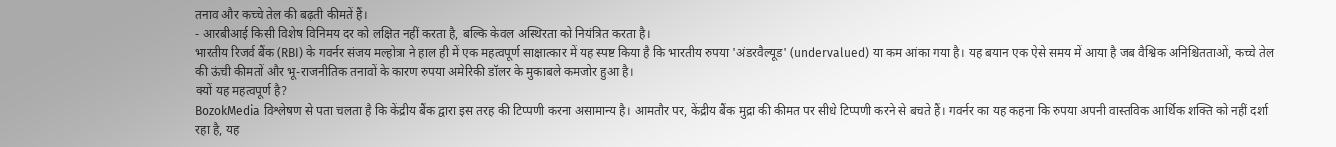तनाव और कच्चे तेल की बढ़ती कीमतें हैं।
- आरबीआई किसी विशेष विनिमय दर को लक्षित नहीं करता है, बल्कि केवल अस्थिरता को नियंत्रित करता है।
भारतीय रिजर्व बैंक (RBI) के गवर्नर संजय मल्होत्रा ने हाल ही में एक महत्वपूर्ण साक्षात्कार में यह स्पष्ट किया है कि भारतीय रुपया 'अंडरवैल्यूड' (undervalued) या कम आंका गया है। यह बयान एक ऐसे समय में आया है जब वैश्विक अनिश्चितताओं, कच्चे तेल की ऊंची कीमतों और भू-राजनीतिक तनावों के कारण रुपया अमेरिकी डॉलर के मुकाबले कमजोर हुआ है।
क्यों यह महत्वपूर्ण है?
BozokMedia विश्लेषण से पता चलता है कि केंद्रीय बैंक द्वारा इस तरह की टिप्पणी करना असामान्य है। आमतौर पर, केंद्रीय बैंक मुद्रा की कीमत पर सीधे टिप्पणी करने से बचते हैं। गवर्नर का यह कहना कि रुपया अपनी वास्तविक आर्थिक शक्ति को नहीं दर्शा रहा है, यह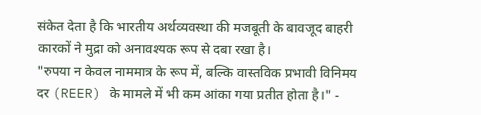संकेत देता है कि भारतीय अर्थव्यवस्था की मजबूती के बावजूद बाहरी कारकों ने मुद्रा को अनावश्यक रूप से दबा रखा है।
"रुपया न केवल नाममात्र के रूप में, बल्कि वास्तविक प्रभावी विनिमय दर (REER) के मामले में भी कम आंका गया प्रतीत होता है।" -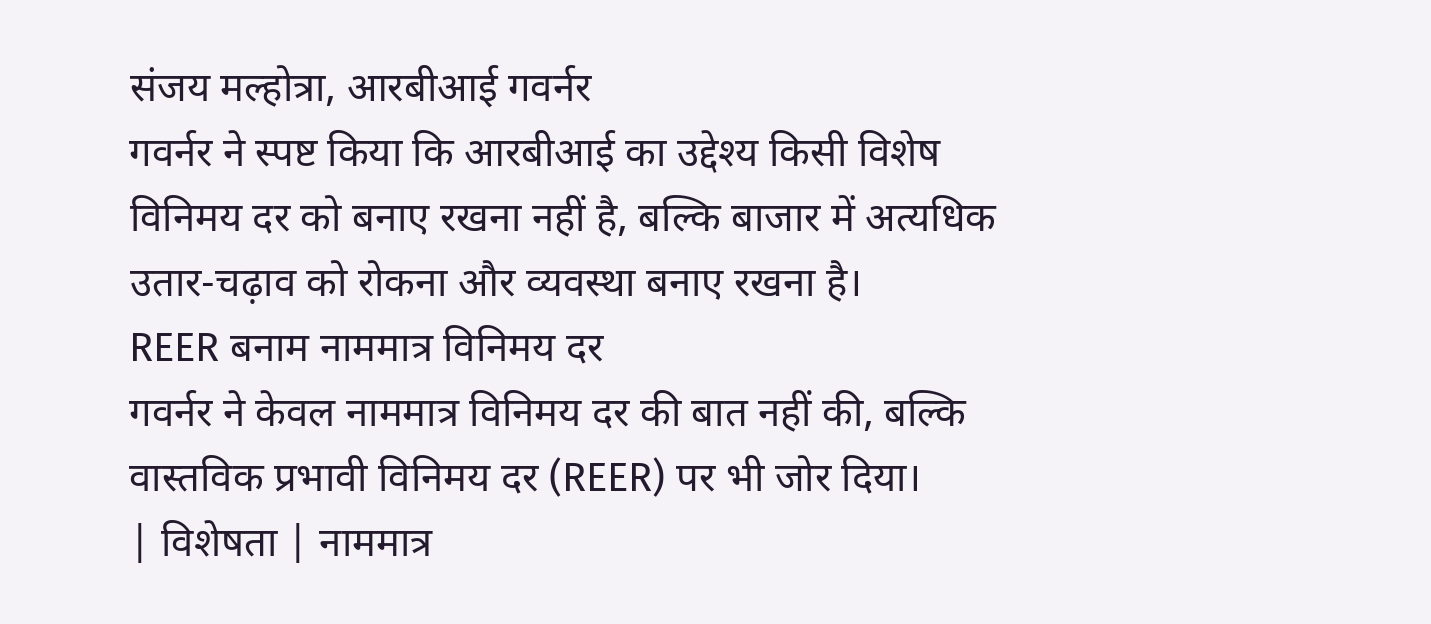संजय मल्होत्रा, आरबीआई गवर्नर
गवर्नर ने स्पष्ट किया कि आरबीआई का उद्देश्य किसी विशेष विनिमय दर को बनाए रखना नहीं है, बल्कि बाजार में अत्यधिक उतार-चढ़ाव को रोकना और व्यवस्था बनाए रखना है।
REER बनाम नाममात्र विनिमय दर
गवर्नर ने केवल नाममात्र विनिमय दर की बात नहीं की, बल्कि वास्तविक प्रभावी विनिमय दर (REER) पर भी जोर दिया।
| विशेषता | नाममात्र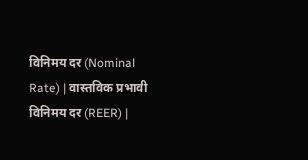विनिमय दर (Nominal Rate) | वास्तविक प्रभावी विनिमय दर (REER) |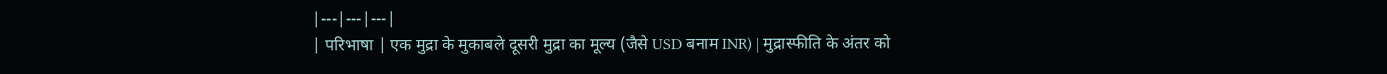|---|---|---|
| परिभाषा | एक मुद्रा के मुकाबले दूसरी मुद्रा का मूल्य (जैसे USD बनाम INR) | मुद्रास्फीति के अंतर को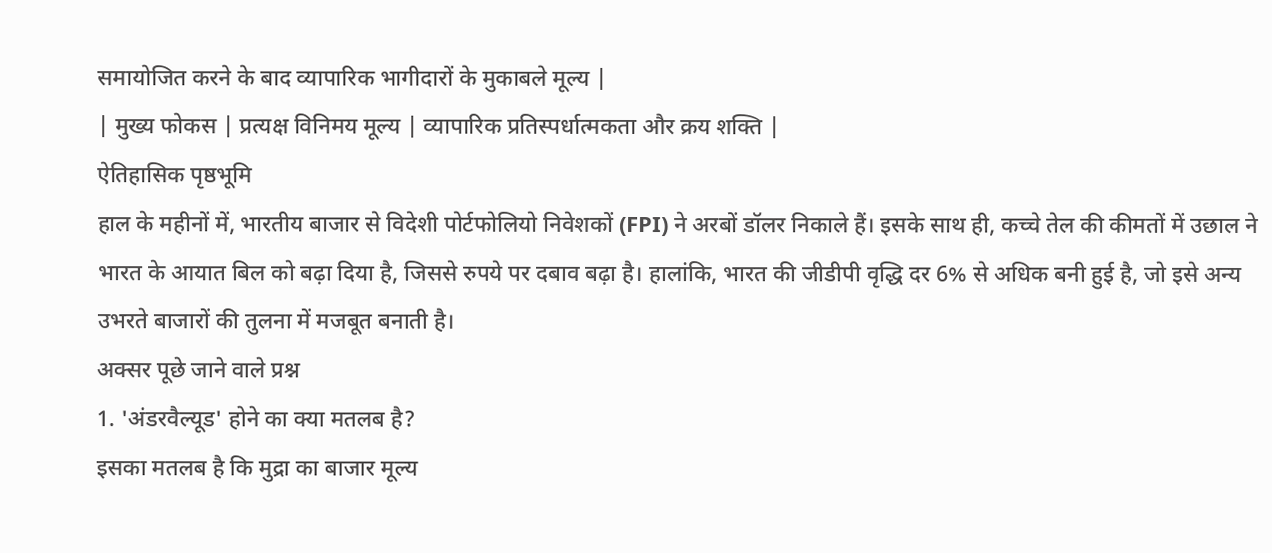समायोजित करने के बाद व्यापारिक भागीदारों के मुकाबले मूल्य |
| मुख्य फोकस | प्रत्यक्ष विनिमय मूल्य | व्यापारिक प्रतिस्पर्धात्मकता और क्रय शक्ति |
ऐतिहासिक पृष्ठभूमि
हाल के महीनों में, भारतीय बाजार से विदेशी पोर्टफोलियो निवेशकों (FPI) ने अरबों डॉलर निकाले हैं। इसके साथ ही, कच्चे तेल की कीमतों में उछाल ने भारत के आयात बिल को बढ़ा दिया है, जिससे रुपये पर दबाव बढ़ा है। हालांकि, भारत की जीडीपी वृद्धि दर 6% से अधिक बनी हुई है, जो इसे अन्य उभरते बाजारों की तुलना में मजबूत बनाती है।
अक्सर पूछे जाने वाले प्रश्न
1. 'अंडरवैल्यूड' होने का क्या मतलब है?
इसका मतलब है कि मुद्रा का बाजार मूल्य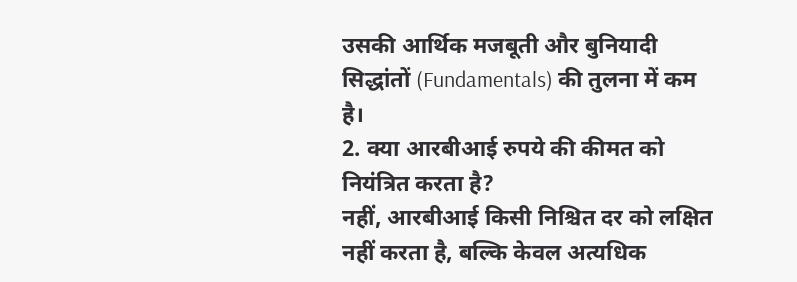उसकी आर्थिक मजबूती और बुनियादी सिद्धांतों (Fundamentals) की तुलना में कम है।
2. क्या आरबीआई रुपये की कीमत को नियंत्रित करता है?
नहीं, आरबीआई किसी निश्चित दर को लक्षित नहीं करता है, बल्कि केवल अत्यधिक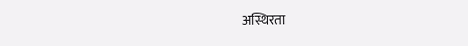अस्थिरता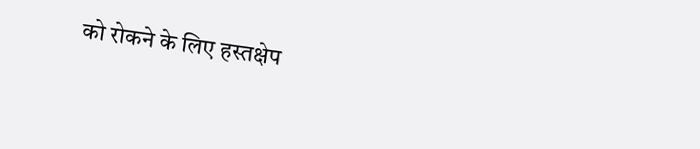को रोकने के लिए हस्तक्षेप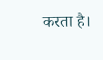करता है।